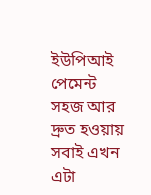ইউপিআই পেমেন্ট সহজ আর দ্রুত হওয়ায় সবাই এখন এটা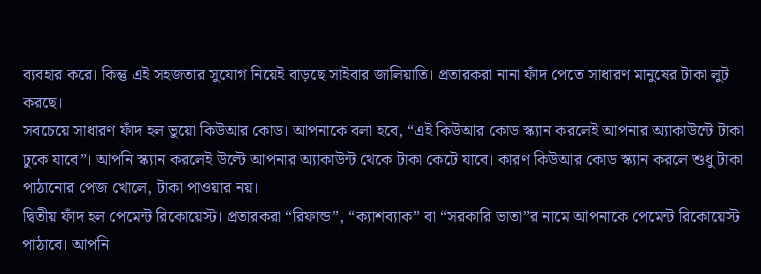ব্যবহার করে। কিন্তু এই সহজতার সুযোগ নিয়েই বাড়ছে সাইবার জালিয়াতি। প্রতারকরা নানা ফাঁদ পেতে সাধারণ মানুষের টাকা লুট করছে।
সবচেয়ে সাধারণ ফাঁদ হল ভুয়ো কিউআর কোড। আপনাকে বলা হবে, “এই কিউআর কোড স্ক্যান করলেই আপনার অ্যাকাউন্টে টাকা ঢুকে যাবে”। আপনি স্ক্যান করলেই উল্টে আপনার অ্যাকাউন্ট থেকে টাকা কেটে যাবে। কারণ কিউআর কোড স্ক্যান করলে শুধু টাকা পাঠানোর পেজ খোলে, টাকা পাওয়ার নয়।
দ্বিতীয় ফাঁদ হল পেমেন্ট রিকোয়েস্ট। প্রতারকরা “রিফান্ড”, “ক্যাশব্যাক” বা “সরকারি ভাতা”র নামে আপনাকে পেমেন্ট রিকোয়েস্ট পাঠাবে। আপনি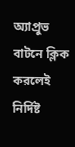অ্যাপ্রুভ বাটনে ক্লিক করলেই নির্দিষ্ট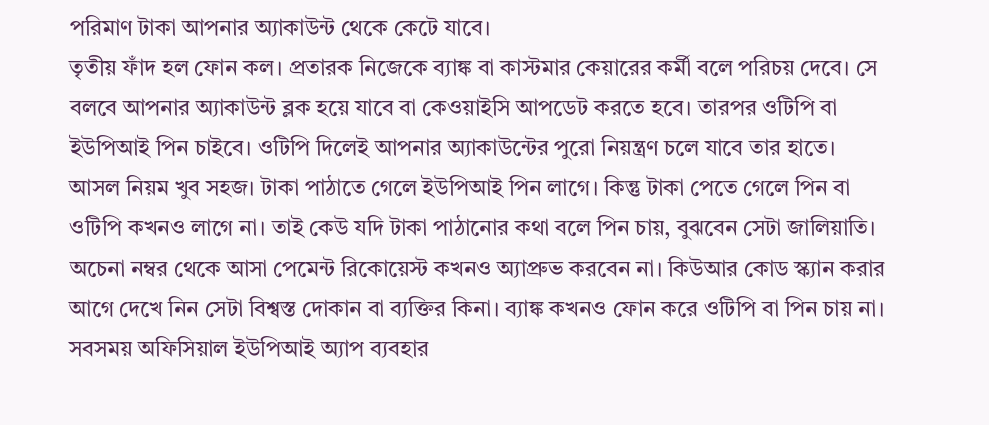পরিমাণ টাকা আপনার অ্যাকাউন্ট থেকে কেটে যাবে।
তৃতীয় ফাঁদ হল ফোন কল। প্রতারক নিজেকে ব্যাঙ্ক বা কাস্টমার কেয়ারের কর্মী বলে পরিচয় দেবে। সে বলবে আপনার অ্যাকাউন্ট ব্লক হয়ে যাবে বা কেওয়াইসি আপডেট করতে হবে। তারপর ওটিপি বা ইউপিআই পিন চাইবে। ওটিপি দিলেই আপনার অ্যাকাউন্টের পুরো নিয়ন্ত্রণ চলে যাবে তার হাতে।
আসল নিয়ম খুব সহজ। টাকা পাঠাতে গেলে ইউপিআই পিন লাগে। কিন্তু টাকা পেতে গেলে পিন বা ওটিপি কখনও লাগে না। তাই কেউ যদি টাকা পাঠানোর কথা বলে পিন চায়, বুঝবেন সেটা জালিয়াতি।
অচেনা নম্বর থেকে আসা পেমেন্ট রিকোয়েস্ট কখনও অ্যাপ্রুভ করবেন না। কিউআর কোড স্ক্যান করার আগে দেখে নিন সেটা বিশ্বস্ত দোকান বা ব্যক্তির কিনা। ব্যাঙ্ক কখনও ফোন করে ওটিপি বা পিন চায় না।
সবসময় অফিসিয়াল ইউপিআই অ্যাপ ব্যবহার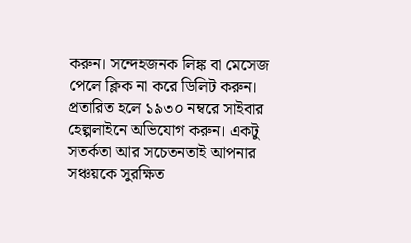করুন। সন্দেহজনক লিঙ্ক বা মেসেজ পেলে ক্লিক না করে ডিলিট করুন। প্রতারিত হলে ১৯৩০ নম্বরে সাইবার হেল্পলাইনে অভিযোগ করুন। একটু সতর্কতা আর সচেতনতাই আপনার সঞ্চয়কে সুরক্ষিত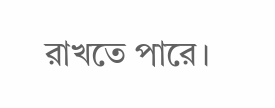রাখতে পারে।